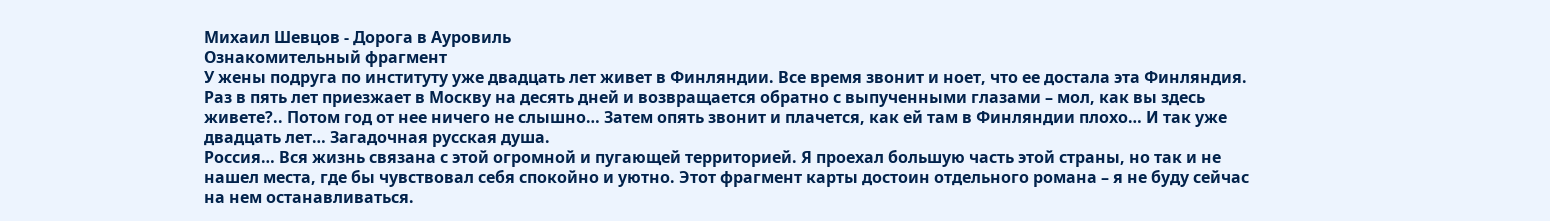Михаил Шевцов - Дорога в Ауровиль
Ознакомительный фрагмент
У жены подруга по институту уже двадцать лет живет в Финляндии. Все время звонит и ноет, что ее достала эта Финляндия. Раз в пять лет приезжает в Москву на десять дней и возвращается обратно с выпученными глазами – мол, как вы здесь живете?.. Потом год от нее ничего не слышно… Затем опять звонит и плачется, как ей там в Финляндии плохо… И так уже двадцать лет… Загадочная русская душа.
Россия… Вся жизнь связана с этой огромной и пугающей территорией. Я проехал большую часть этой страны, но так и не нашел места, где бы чувствовал себя спокойно и уютно. Этот фрагмент карты достоин отдельного романа – я не буду сейчас на нем останавливаться.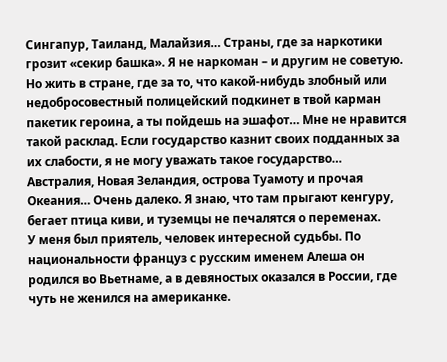Сингапур, Таиланд, Малайзия… Страны, где за наркотики грозит «секир башка». Я не наркоман – и другим не советую. Но жить в стране, где за то, что какой-нибудь злобный или недобросовестный полицейский подкинет в твой карман пакетик героина, а ты пойдешь на эшафот… Мне не нравится такой расклад. Если государство казнит своих подданных за их слабости, я не могу уважать такое государство…
Австралия, Новая Зеландия, острова Туамоту и прочая Океания… Очень далеко. Я знаю, что там прыгают кенгуру, бегает птица киви, и туземцы не печалятся о переменах.
У меня был приятель, человек интересной судьбы. По национальности француз с русским именем Алеша он родился во Вьетнаме, а в девяностых оказался в России, где чуть не женился на американке.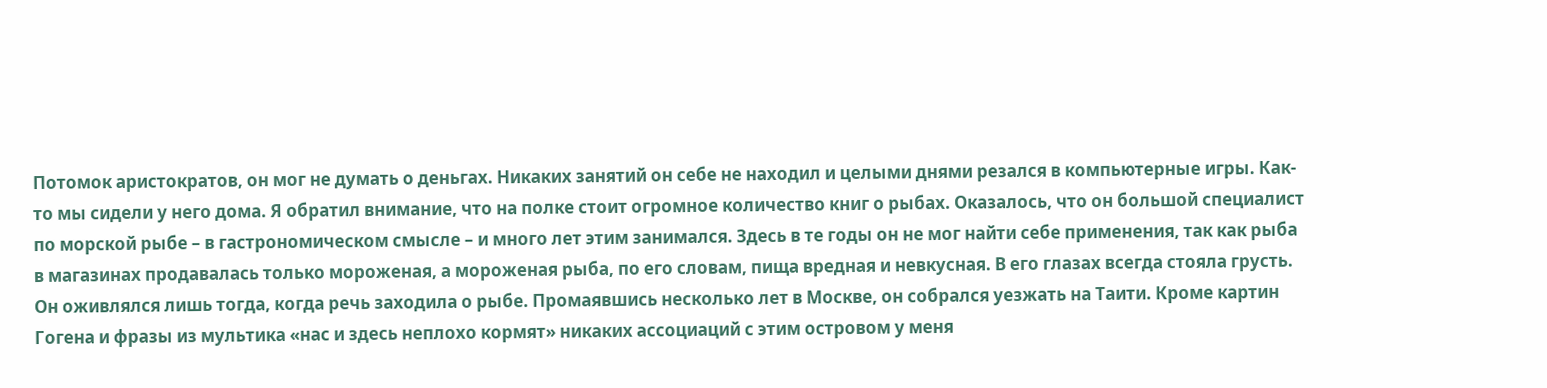Потомок аристократов, он мог не думать о деньгах. Никаких занятий он себе не находил и целыми днями резался в компьютерные игры. Как-то мы сидели у него дома. Я обратил внимание, что на полке стоит огромное количество книг о рыбах. Оказалось, что он большой специалист по морской рыбе – в гастрономическом смысле – и много лет этим занимался. Здесь в те годы он не мог найти себе применения, так как рыба в магазинах продавалась только мороженая, а мороженая рыба, по его словам, пища вредная и невкусная. В его глазах всегда стояла грусть. Он оживлялся лишь тогда, когда речь заходила о рыбе. Промаявшись несколько лет в Москве, он собрался уезжать на Таити. Кроме картин Гогена и фразы из мультика «нас и здесь неплохо кормят» никаких ассоциаций с этим островом у меня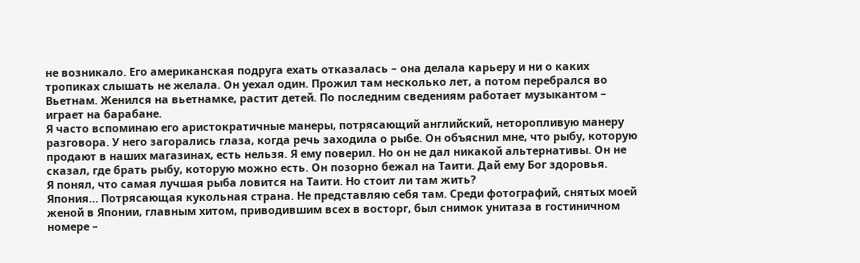не возникало. Его американская подруга ехать отказалась – она делала карьеру и ни о каких тропиках слышать не желала. Он уехал один. Прожил там несколько лет, а потом перебрался во Вьетнам. Женился на вьетнамке, растит детей. По последним сведениям работает музыкантом – играет на барабане.
Я часто вспоминаю его аристократичные манеры, потрясающий английский, неторопливую манеру разговора. У него загорались глаза, когда речь заходила о рыбе. Он объяснил мне, что рыбу, которую продают в наших магазинах, есть нельзя. Я ему поверил. Но он не дал никакой альтернативы. Он не сказал, где брать рыбу, которую можно есть. Он позорно бежал на Таити. Дай ему Бог здоровья.
Я понял, что самая лучшая рыба ловится на Таити. Но стоит ли там жить?
Япония… Потрясающая кукольная страна. Не представляю себя там. Среди фотографий, снятых моей женой в Японии, главным хитом, приводившим всех в восторг, был снимок унитаза в гостиничном номере –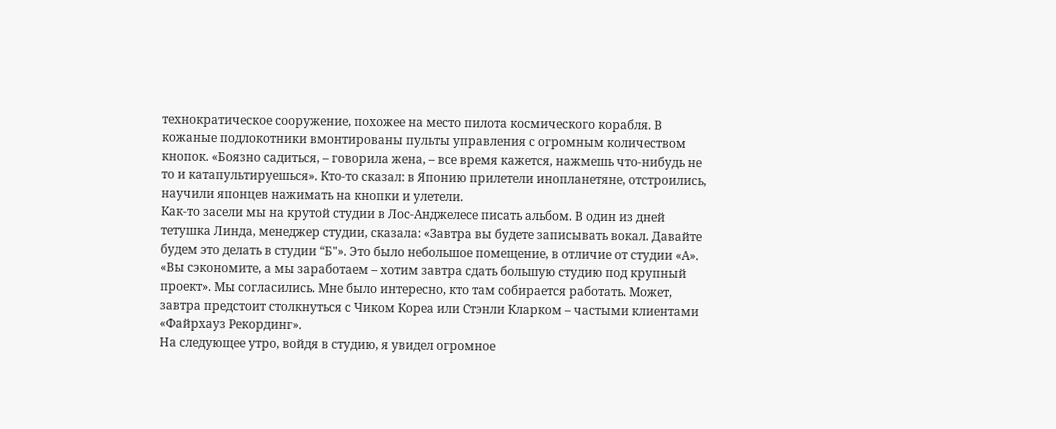технократическое сооружение, похожее на место пилота космического корабля. В кожаные подлокотники вмонтированы пульты управления с огромным количеством кнопок. «Боязно садиться, – говорила жена, – все время кажется, нажмешь что-нибудь не то и катапультируешься». Кто-то сказал: в Японию прилетели инопланетяне, отстроились, научили японцев нажимать на кнопки и улетели.
Как-то засели мы на крутой студии в Лос-Анджелесе писать альбом. В один из дней тетушка Линда, менеджер студии, сказала: «Завтра вы будете записывать вокал. Давайте будем это делать в студии “Б"». Это было небольшое помещение, в отличие от студии «А». «Вы сэкономите, а мы заработаем – хотим завтра сдать большую студию под крупный проект». Мы согласились. Мне было интересно, кто там собирается работать. Может, завтра предстоит столкнуться с Чиком Кореа или Стэнли Кларком – частыми клиентами «Файрхауз Рекординг».
На следующее утро, войдя в студию, я увидел огромное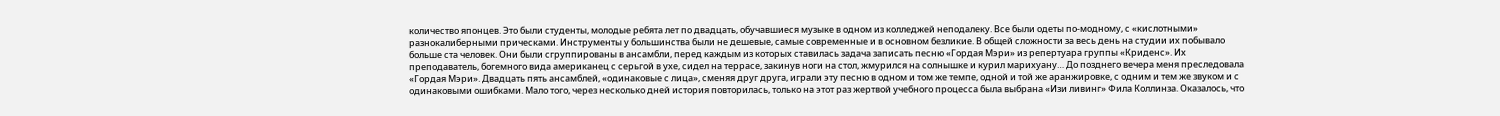количество японцев. Это были студенты, молодые ребята лет по двадцать, обучавшиеся музыке в одном из колледжей неподалеку. Все были одеты по-модному, с «кислотными» разнокалиберными прическами. Инструменты у большинства были не дешевые, самые современные и в основном безликие. В общей сложности за весь день на студии их побывало больше ста человек. Они были сгруппированы в ансамбли, перед каждым из которых ставилась задача записать песню «Гордая Мэри» из репертуара группы «Криденс». Их преподаватель, богемного вида американец с серьгой в ухе, сидел на террасе, закинув ноги на стол, жмурился на солнышке и курил марихуану… До позднего вечера меня преследовала «Гордая Мэри». Двадцать пять ансамблей, «одинаковые с лица», сменяя друг друга, играли эту песню в одном и том же темпе, одной и той же аранжировке, с одним и тем же звуком и с одинаковыми ошибками. Мало того, через несколько дней история повторилась, только на этот раз жертвой учебного процесса была выбрана «Изи ливинг» Фила Коллинза. Оказалось, что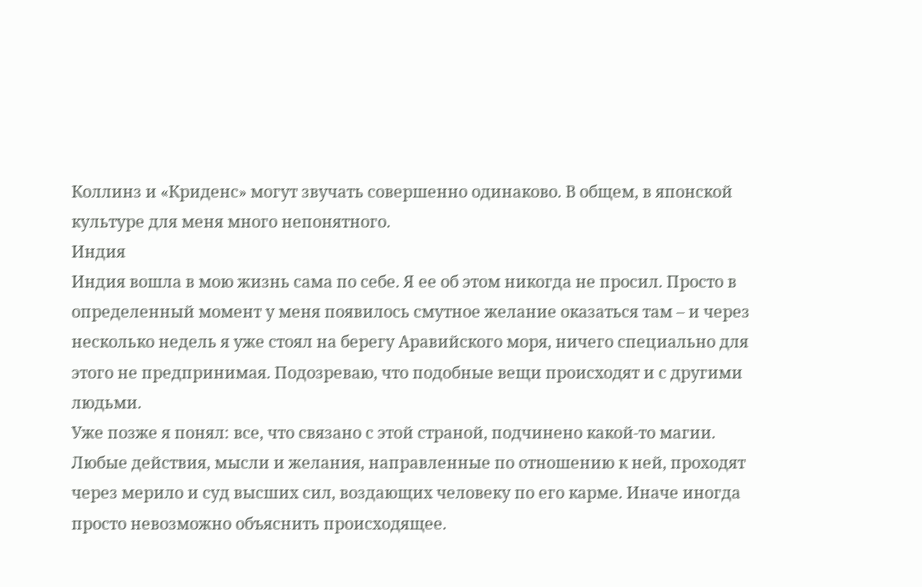Коллинз и «Криденс» могут звучать совершенно одинаково. В общем, в японской культуре для меня много непонятного.
Индия
Индия вошла в мою жизнь сама по себе. Я ее об этом никогда не просил. Просто в определенный момент у меня появилось смутное желание оказаться там – и через несколько недель я уже стоял на берегу Аравийского моря, ничего специально для этого не предпринимая. Подозреваю, что подобные вещи происходят и с другими людьми.
Уже позже я понял: все, что связано с этой страной, подчинено какой-то магии. Любые действия, мысли и желания, направленные по отношению к ней, проходят через мерило и суд высших сил, воздающих человеку по его карме. Иначе иногда просто невозможно объяснить происходящее.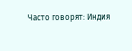Часто говорят: Индия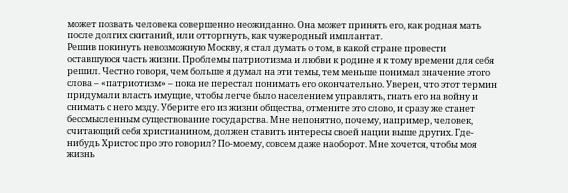может позвать человека совершенно неожиданно. Она может принять его, как родная мать после долгих скитаний, или отторгнуть, как чужеродный имплантат.
Решив покинуть невозможную Москву, я стал думать о том, в какой стране провести оставшуюся часть жизни. Проблемы патриотизма и любви к родине я к тому времени для себя решил. Честно говоря, чем больше я думал на эти темы, тем меньше понимал значение этого слова – «патриотизм» – пока не перестал понимать его окончательно. Уверен, что этот термин придумали власть имущие, чтобы легче было населением управлять, гнать его на войну и снимать с него мзду. Уберите его из жизни общества, отмените это слово, и сразу же станет бессмысленным существование государства. Мне непонятно, почему, например, человек, считающий себя христианином, должен ставить интересы своей нации выше других. Где-нибудь Христос про это говорил? По-моему, совсем даже наоборот. Мне хочется, чтобы моя жизнь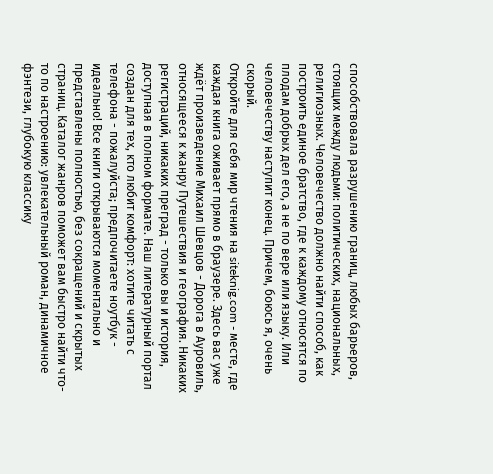способствовала разрушению границ, любых барьеров, стоящих между людьми: политических, национальных, религиозных. Человечество должно найти способ, как построить единое братство, где к каждому относятся по плодам добрых дел его, а не по вере или языку. Или человечеству наступит конец. Причем, боюсь я, очень скорый.
Откройте для себя мир чтения на siteknig.com - месте, где каждая книга оживает прямо в браузере. Здесь вас уже ждёт произведение Михаил Шевцов - Дорога в Ауровиль, относящееся к жанру Путешествия и география. Никаких регистраций, никаких преград - только вы и история, доступная в полном формате. Наш литературный портал создан для тех, кто любит комфорт: хотите читать с телефона - пожалуйста; предпочитаете ноутбук - идеально! Все книги открываются моментально и представлены полностью, без сокращений и скрытых страниц. Каталог жанров поможет вам быстро найти что-то по настроению: увлекательный роман, динамичное фэнтези, глубокую классику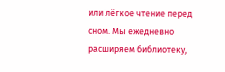или лёгкое чтение перед сном. Мы ежедневно расширяем библиотеку,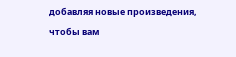добавляя новые произведения, чтобы вам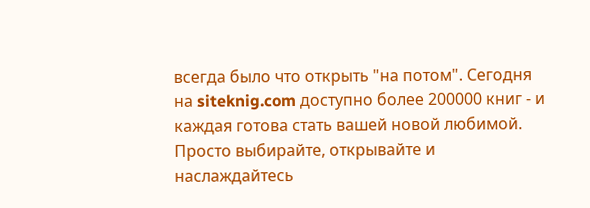всегда было что открыть "на потом". Сегодня на siteknig.com доступно более 200000 книг - и каждая готова стать вашей новой любимой. Просто выбирайте, открывайте и наслаждайтесь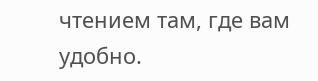чтением там, где вам удобно.